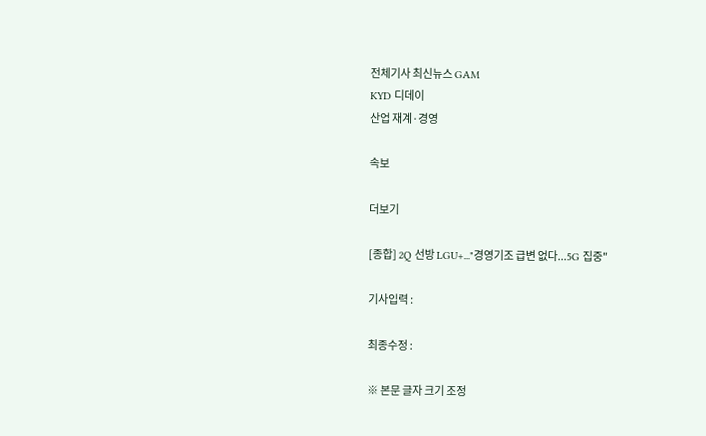전체기사 최신뉴스 GAM
KYD 디데이
산업 재계·경영

속보

더보기

[종합] 2Q 선방 LGU+..."경영기조 급변 없다...5G 집중"

기사입력 :

최종수정 :

※ 본문 글자 크기 조정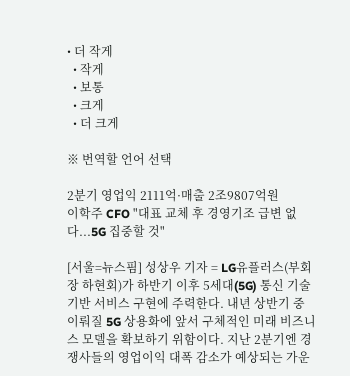• 더 작게
  • 작게
  • 보통
  • 크게
  • 더 크게

※ 번역할 언어 선택

2분기 영업익 2111억·매출 2조9807억원
이학주 CFO "대표 교체 후 경영기조 급변 없다...5G 집중할 것"

[서울=뉴스핌] 성상우 기자 = LG유플러스(부회장 하현회)가 하반기 이후 5세대(5G) 통신 기술 기반 서비스 구현에 주력한다. 내년 상반기 중 이뤄질 5G 상용화에 앞서 구체적인 미래 비즈니스 모델을 확보하기 위함이다. 지난 2분기엔 경쟁사들의 영업이익 대폭 감소가 예상되는 가운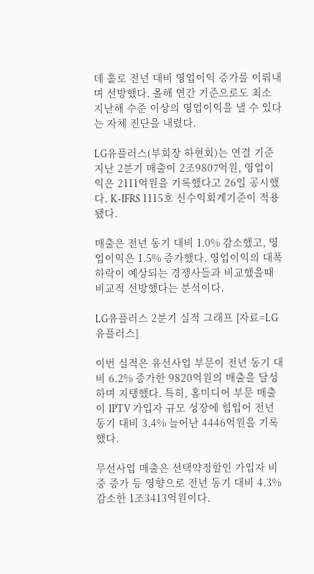데 홀로 전년 대비 영업이익 증가를 이뤄내며 선방했다. 올해 연간 기준으로도 최소 지난해 수준 이상의 영업이익을 낼 수 있다는 자체 진단을 내렸다.

LG유플러스(부회장 하현회)는 연결 기준 지난 2분기 매출이 2조9807억원, 영업이익은 2111억원을 기록했다고 26일 공시했다. K-IFRS 1115호 신수익회계기준이 적용됐다.

매출은 전년 동기 대비 1.0% 감소했고, 영업이익은 1.5% 증가했다. 영업이익의 대폭 하락이 예상되는 경쟁사들과 비교했을때 비교적 선방했다는 분석이다.

LG유플러스 2분기 실적 그래프 [자료=LG유플러스]

이번 실적은 유선사업 부문이 전년 동기 대비 6.2% 증가한 9820억원의 매출을 달성하며 지탱했다. 특히, 홈미디어 부문 매출이 IPTV 가입자 규모 성장에 힘입어 전년 동기 대비 3.4% 늘어난 4446억원을 기록했다.

무선사업 매출은 선택약정할인 가입자 비중 증가 등 영향으로 전년 동기 대비 4.3% 감소한 1조3413억원이다.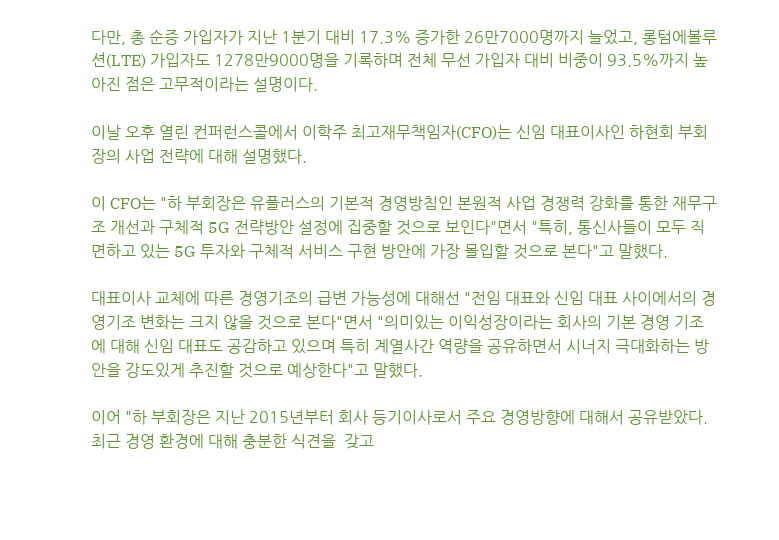다만, 총 순증 가입자가 지난 1분기 대비 17.3% 증가한 26만7000명까지 늘었고, 롱텀에볼루션(LTE) 가입자도 1278만9000명을 기록하며 전체 무선 가입자 대비 비중이 93.5%까지 높아진 점은 고무적이라는 설명이다.

이날 오후 열린 컨퍼런스콜에서 이학주 최고재무책임자(CFO)는 신임 대표이사인 하현회 부회장의 사업 전략에 대해 설명했다.

이 CFO는 "하 부회장은 유플러스의 기본적 경영방침인 본원적 사업 경쟁력 강화를 통한 재무구조 개선과 구체적 5G 전략방안 설정에 집중할 것으로 보인다"면서 "특히, 통신사들이 모두 직면하고 있는 5G 투자와 구체적 서비스 구현 방안에 가장 몰입할 것으로 본다"고 말했다.

대표이사 교체에 따른 경영기조의 급변 가능성에 대해선 "전임 대표와 신임 대표 사이에서의 경영기조 변화는 크지 않을 것으로 본다"면서 "의미있는 이익성장이라는 회사의 기본 경영 기조에 대해 신임 대표도 공감하고 있으며 특히 계열사간 역량을 공유하면서 시너지 극대화하는 방안을 강도있게 추진할 것으로 예상한다"고 말했다.

이어 "하 부회장은 지난 2015년부터 회사 등기이사로서 주요 경영방향에 대해서 공유받았다. 최근 경영 환경에 대해 충분한 식견을  갖고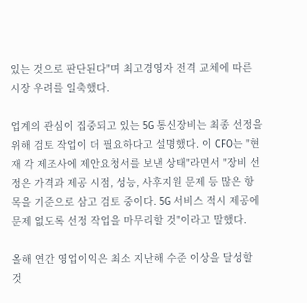있는 것으로 판단된다"며 최고경영자 전격 교체에 따른 시장 우려를 일축했다.

업계의 관심이 집중되고 있는 5G 통신장비는 최종 선정을 위해 검토 작업이 더 필요하다고 설명했다. 이 CFO는 "현재 각 제조사에 제안요청서를 보낸 상태"라면서 "장비 선정은 가격과 제공 시점, 성능, 사후지원 문제 등 많은 항목을 기준으로 삼고 검토 중이다. 5G 서비스 적시 제공에 문제 없도록 선정 작업을 마무리할 것"이라고 말했다.

올해 연간 영업이익은 최소 지난해 수준 이상을 달성할 것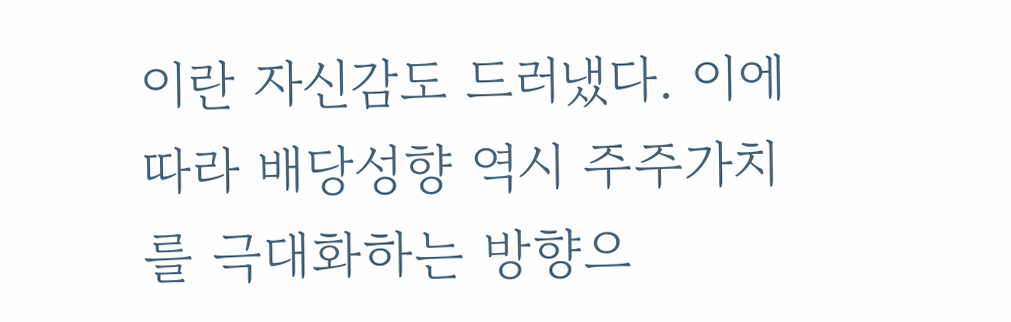이란 자신감도 드러냈다. 이에 따라 배당성향 역시 주주가치를 극대화하는 방향으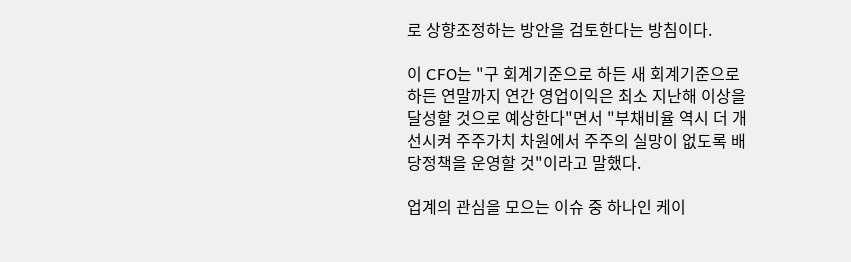로 상향조정하는 방안을 검토한다는 방침이다.

이 CFO는 "구 회계기준으로 하든 새 회계기준으로 하든 연말까지 연간 영업이익은 최소 지난해 이상을 달성할 것으로 예상한다"면서 "부채비율 역시 더 개선시켜 주주가치 차원에서 주주의 실망이 없도록 배당정책을 운영할 것"이라고 말했다.

업계의 관심을 모으는 이슈 중 하나인 케이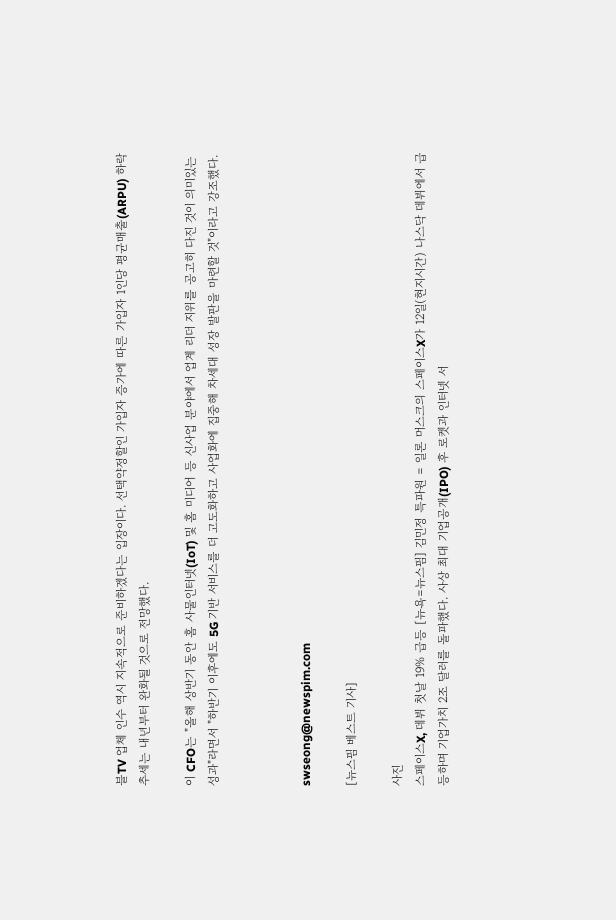블TV 업체 인수 역시 지속적으로 준비하겠다는 입장이다. 선택약정할인 가입자 증가에 따른 가입자 1인당 평균매출(ARPU) 하락 추세는 내년부터 완화될 것으로 전망했다.

이 CFO는 "올해 상반기 동안 홈 사물인터넷(IoT) 및 홈 미디어 등 신사업 분야에서 업계 리더 지위를 공고히 다진 것이 의미있는 성과"라면서 "하반기 이후에도 5G 기반 서비스를 더 고도화하고 사업화에 집중해 차세대 성장 발판을 마련할 것"이라고 강조했다.



swseong@newspim.com

[뉴스핌 베스트 기사]

사진
스페이스X, 데뷔 첫날 19% 급등 [뉴욕=뉴스핌] 김민정 특파원 = 일론 머스크의 스페이스X가 12일(현지시간) 나스닥 데뷔에서 급등하며 기업가치 2조 달러를 돌파했다. 사상 최대 기업공개(IPO) 후 로켓과 인터넷 서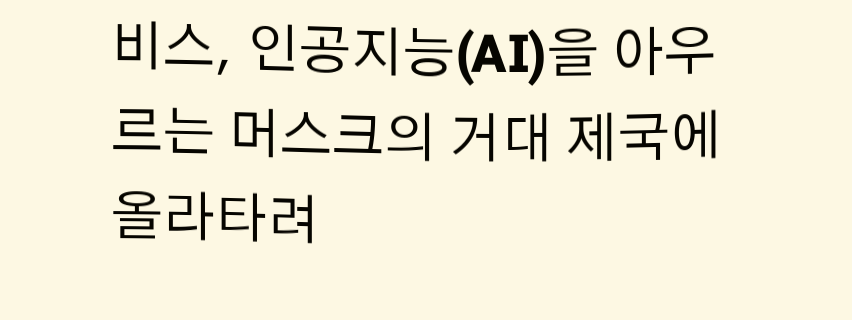비스, 인공지능(AI)을 아우르는 머스크의 거대 제국에 올라타려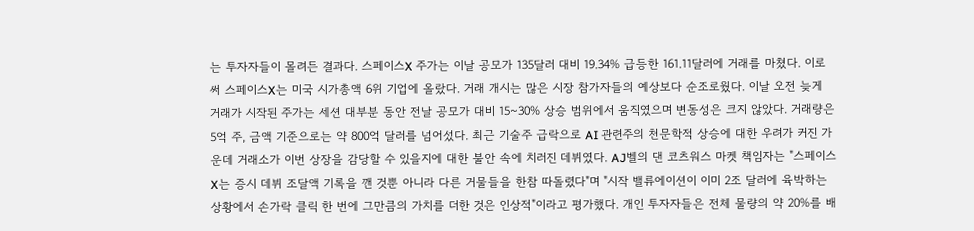는 투자자들이 몰려든 결과다. 스페이스X 주가는 이날 공모가 135달러 대비 19.34% 급등한 161.11달러에 거래를 마쳤다. 이로써 스페이스X는 미국 시가총액 6위 기업에 올랐다. 거래 개시는 많은 시장 참가자들의 예상보다 순조로웠다. 이날 오전 늦게 거래가 시작된 주가는 세션 대부분 동안 전날 공모가 대비 15~30% 상승 범위에서 움직였으며 변동성은 크지 않았다. 거래량은 5억 주, 금액 기준으로는 약 800억 달러를 넘어섰다. 최근 기술주 급락으로 AI 관련주의 천문학적 상승에 대한 우려가 커진 가운데 거래소가 이번 상장을 감당할 수 있을지에 대한 불안 속에 치러진 데뷔였다. AJ벨의 댄 코츠워스 마켓 책임자는 "스페이스X는 증시 데뷔 조달액 기록을 깬 것뿐 아니라 다른 거물들을 한참 따돌렸다"며 "시작 밸류에이션이 이미 2조 달러에 육박하는 상황에서 손가락 클릭 한 번에 그만큼의 가치를 더한 것은 인상적"이라고 평가했다. 개인 투자자들은 전체 물량의 약 20%를 배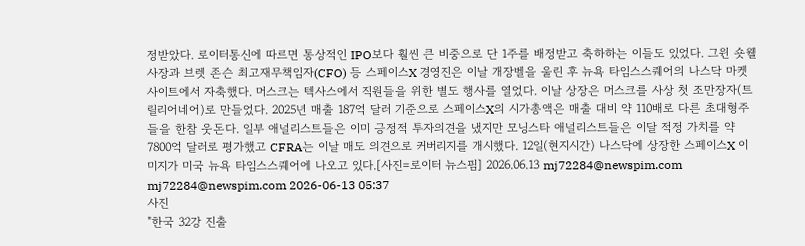정받았다. 로이터통신에 따르면 통상적인 IPO보다 훨씬 큰 비중으로 단 1주를 배정받고 축하하는 이들도 있었다. 그윈 숏웰 사장과 브렛 존슨 최고재무책임자(CFO) 등 스페이스X 경영진은 이날 개장벨을 울린 후 뉴욕 타임스스퀘어의 나스닥 마켓사이트에서 자축했다. 머스크는 텍사스에서 직원들을 위한 별도 행사를 열었다. 이날 상장은 머스크를 사상 첫 조만장자(트릴리어네어)로 만들었다. 2025년 매출 187억 달러 기준으로 스페이스X의 시가총액은 매출 대비 약 110배로 다른 초대형주들을 한참 웃돈다. 일부 애널리스트들은 이미 긍정적 투자의견을 냈지만 모닝스타 애널리스트들은 이달 적정 가치를 약 7800억 달러로 평가했고 CFRA는 이날 매도 의견으로 커버리지를 개시했다. 12일(현지시간) 나스닥에 상장한 스페이스X 이미지가 미국 뉴욕 타임스스퀘어에 나오고 있다.[사진=로이터 뉴스핌] 2026.06.13 mj72284@newspim.com   mj72284@newspim.com 2026-06-13 05:37
사진
"한국 32강 진출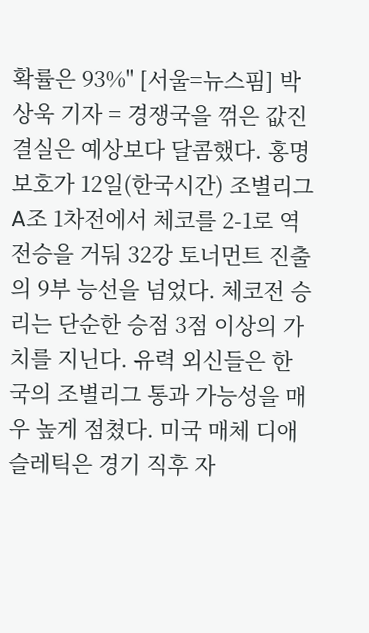확률은 93%" [서울=뉴스핌] 박상욱 기자 = 경쟁국을 꺾은 값진 결실은 예상보다 달콤했다. 홍명보호가 12일(한국시간) 조별리그 A조 1차전에서 체코를 2-1로 역전승을 거둬 32강 토너먼트 진출의 9부 능선을 넘었다. 체코전 승리는 단순한 승점 3점 이상의 가치를 지닌다. 유력 외신들은 한국의 조별리그 통과 가능성을 매우 높게 점쳤다. 미국 매체 디애슬레틱은 경기 직후 자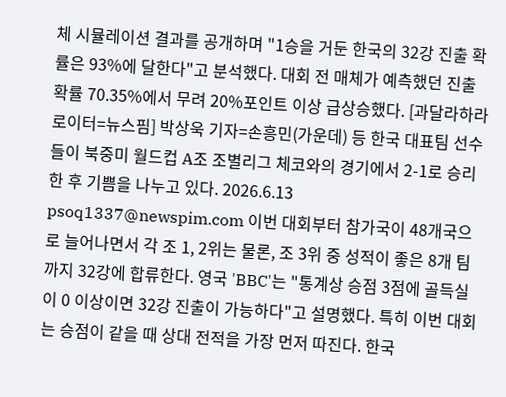체 시뮬레이션 결과를 공개하며 "1승을 거둔 한국의 32강 진출 확률은 93%에 달한다"고 분석했다. 대회 전 매체가 예측했던 진출 확률 70.35%에서 무려 20%포인트 이상 급상승했다. [과달라하라 로이터=뉴스핌] 박상욱 기자=손흥민(가운데) 등 한국 대표팀 선수들이 북중미 월드컵 A조 조별리그 체코와의 경기에서 2-1로 승리한 후 기쁨을 나누고 있다. 2026.6.13 psoq1337@newspim.com 이번 대회부터 참가국이 48개국으로 늘어나면서 각 조 1, 2위는 물론, 조 3위 중 성적이 좋은 8개 팀까지 32강에 합류한다. 영국 'BBC'는 "통계상 승점 3점에 골득실이 0 이상이면 32강 진출이 가능하다"고 설명했다. 특히 이번 대회는 승점이 같을 때 상대 전적을 가장 먼저 따진다. 한국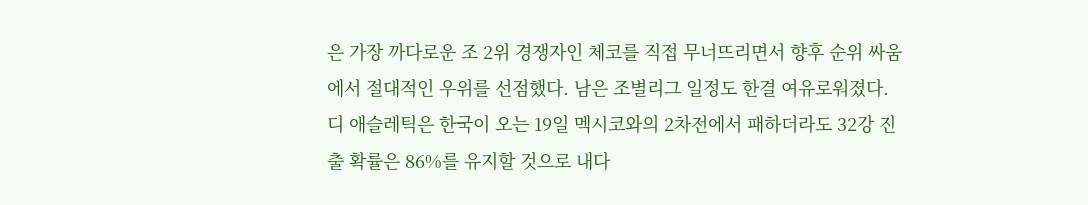은 가장 까다로운 조 2위 경쟁자인 체코를 직접 무너뜨리면서 향후 순위 싸움에서 절대적인 우위를 선점했다. 남은 조별리그 일정도 한결 여유로워졌다. 디 애슬레틱은 한국이 오는 19일 멕시코와의 2차전에서 패하더라도 32강 진출 확률은 86%를 유지할 것으로 내다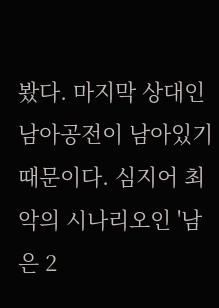봤다. 마지막 상대인 남아공전이 남아있기 때문이다. 심지어 최악의 시나리오인 '남은 2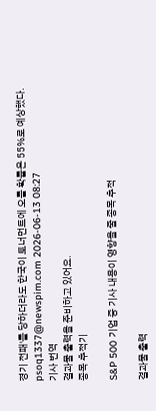경기 전패'를 당하더라도 한국이 토너먼트에 오를 확률은 55%로 예상했다. psoq1337@newspim.com 2026-06-13 08:27
기사 번역
결과물 출력을 준비하고 있어요.
종목 추적기

S&P 500 기업 중 기사 내용이 영향을 줄 종목 추적

결과물 출력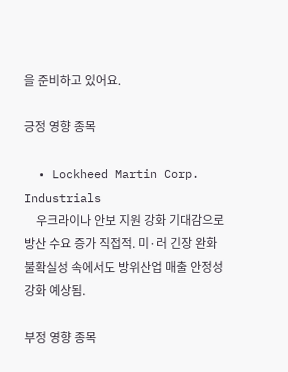을 준비하고 있어요.

긍정 영향 종목

  • Lockheed Martin Corp. Industrials
    우크라이나 안보 지원 강화 기대감으로 방산 수요 증가 직접적. 미·러 긴장 완화 불확실성 속에서도 방위산업 매출 안정성 강화 예상됨.

부정 영향 종목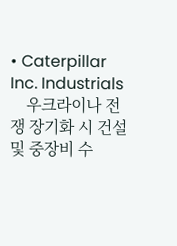• Caterpillar Inc. Industrials
    우크라이나 전쟁 장기화 시 건설 및 중장비 수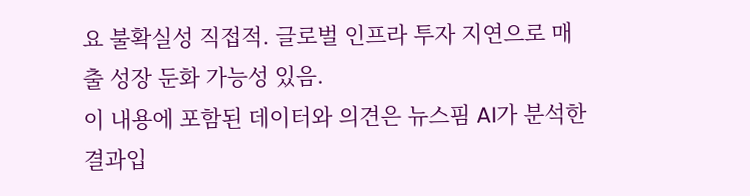요 불확실성 직접적. 글로벌 인프라 투자 지연으로 매출 성장 둔화 가능성 있음.
이 내용에 포함된 데이터와 의견은 뉴스핌 AI가 분석한 결과입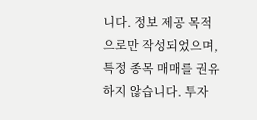니다. 정보 제공 목적으로만 작성되었으며, 특정 종목 매매를 권유하지 않습니다. 투자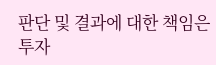판단 및 결과에 대한 책임은 투자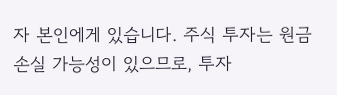자 본인에게 있습니다. 주식 투자는 원금 손실 가능성이 있으므로, 투자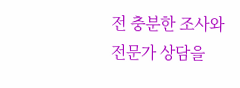전 충분한 조사와 전문가 상담을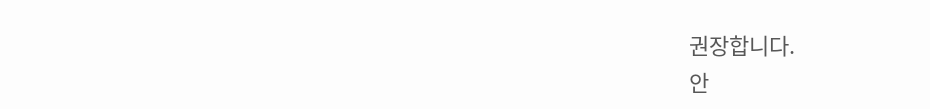권장합니다.
안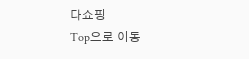다쇼핑
Top으로 이동